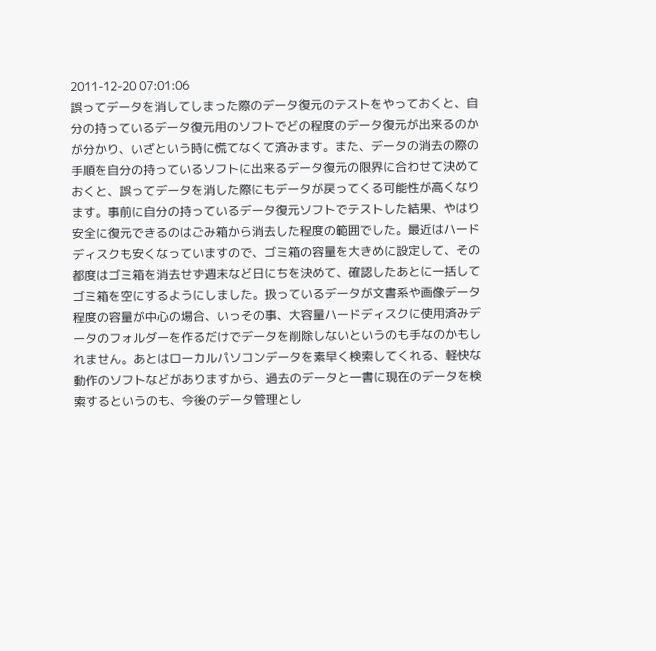2011-12-20 07:01:06
誤ってデータを消してしまった際のデータ復元のテストをやっておくと、自分の持っているデータ復元用のソフトでどの程度のデータ復元が出来るのかが分かり、いざという時に慌てなくて済みます。また、データの消去の際の手順を自分の持っているソフトに出来るデータ復元の限界に合わせて決めておくと、誤ってデータを消した際にもデータが戻ってくる可能性が高くなります。事前に自分の持っているデータ復元ソフトでテストした結果、やはり安全に復元できるのはごみ箱から消去した程度の範囲でした。最近はハードディスクも安くなっていますので、ゴミ箱の容量を大きめに設定して、その都度はゴミ箱を消去せず週末など日にちを決めて、確認したあとに一括してゴミ箱を空にするようにしました。扱っているデータが文書系や画像データ程度の容量が中心の場合、いっその事、大容量ハードディスクに使用済みデータのフォルダーを作るだけでデータを削除しないというのも手なのかもしれません。あとはローカルパソコンデータを素早く検索してくれる、軽快な動作のソフトなどがありますから、過去のデータと一書に現在のデータを検索するというのも、今後のデータ管理とし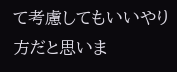て考慮してもいいやり方だと思いま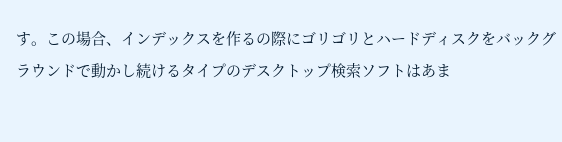す。この場合、インデックスを作るの際にゴリゴリとハードディスクをバックグラウンドで動かし続けるタイプのデスクトップ検索ソフトはあま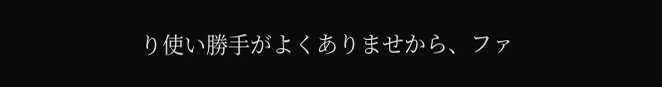り使い勝手がよくありませから、ファ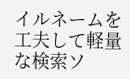イルネームを工夫して軽量な検索ソ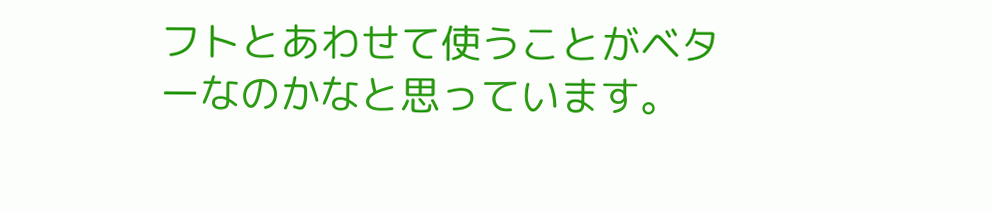フトとあわせて使うことがベターなのかなと思っています。